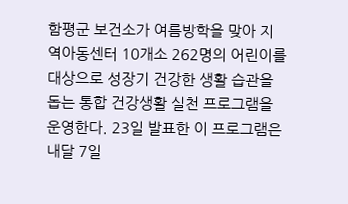함평군 보건소가 여름방학을 맞아 지역아동센터 10개소 262명의 어린이를 대상으로 성장기 건강한 생활 습관을 돕는 통합 건강생활 실천 프로그램을 운영한다. 23일 발표한 이 프로그램은 내달 7일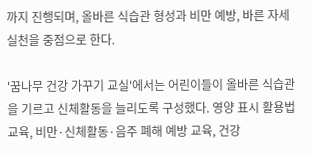까지 진행되며, 올바른 식습관 형성과 비만 예방, 바른 자세 실천을 중점으로 한다.

'꿈나무 건강 가꾸기 교실'에서는 어린이들이 올바른 식습관을 기르고 신체활동을 늘리도록 구성했다. 영양 표시 활용법 교육, 비만·신체활동·음주 폐해 예방 교육, 건강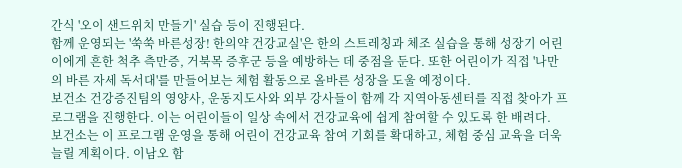간식 '오이 샌드위치 만들기' 실습 등이 진행된다.
함께 운영되는 '쑥쑥 바른성장! 한의약 건강교실'은 한의 스트레칭과 체조 실습을 통해 성장기 어린이에게 흔한 척추 측만증, 거북목 증후군 등을 예방하는 데 중점을 둔다. 또한 어린이가 직접 '나만의 바른 자세 독서대'를 만들어보는 체험 활동으로 올바른 성장을 도울 예정이다.
보건소 건강증진팀의 영양사, 운동지도사와 외부 강사들이 함께 각 지역아동센터를 직접 찾아가 프로그램을 진행한다. 이는 어린이들이 일상 속에서 건강교육에 쉽게 참여할 수 있도록 한 배려다.
보건소는 이 프로그램 운영을 통해 어린이 건강교육 참여 기회를 확대하고, 체험 중심 교육을 더욱 늘릴 계획이다. 이남오 함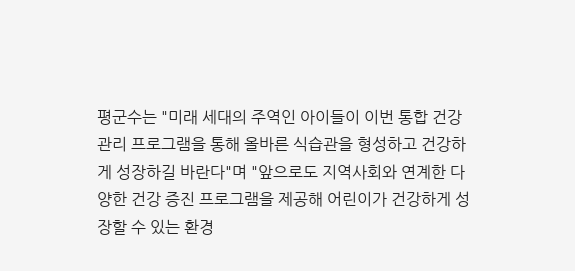평군수는 "미래 세대의 주역인 아이들이 이번 통합 건강관리 프로그램을 통해 올바른 식습관을 형성하고 건강하게 성장하길 바란다"며 "앞으로도 지역사회와 연계한 다양한 건강 증진 프로그램을 제공해 어린이가 건강하게 성장할 수 있는 환경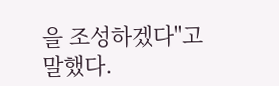을 조성하겠다"고 말했다.